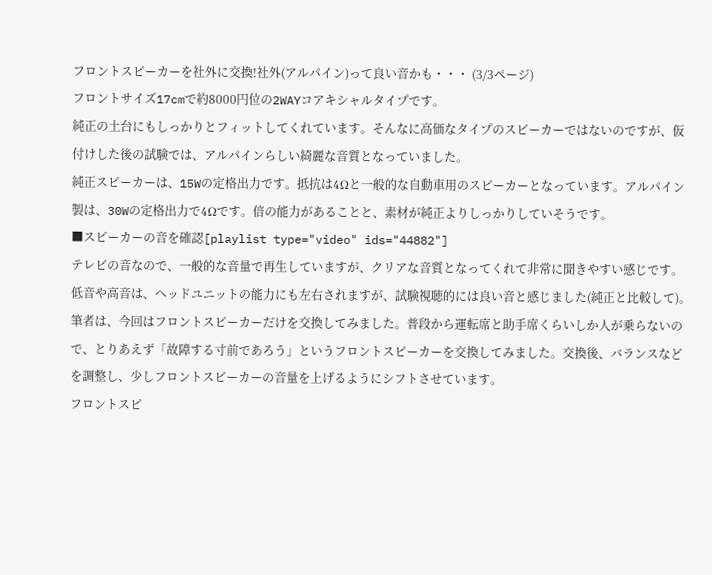フロントスピーカーを社外に交換!社外(アルパイン)って良い音かも・・・ (3/3ページ)
フロントサイズ17cmで約8000円位の2WAYコアキシャルタイプです。
純正の土台にもしっかりとフィットしてくれています。そんなに高価なタイプのスピーカーではないのですが、仮付けした後の試験では、アルパインらしい綺麗な音質となっていました。
純正スピーカーは、15Wの定格出力です。抵抗は4Ωと一般的な自動車用のスピーカーとなっています。アルパイン製は、30Wの定格出力で4Ωです。倍の能力があることと、素材が純正よりしっかりしていそうです。
■スピーカーの音を確認[playlist type="video" ids="44882"]
テレビの音なので、一般的な音量で再生していますが、クリアな音質となってくれて非常に聞きやすい感じです。低音や高音は、ヘッドユニットの能力にも左右されますが、試験視聴的には良い音と感じました(純正と比較して)。
筆者は、今回はフロントスピーカーだけを交換してみました。普段から運転席と助手席くらいしか人が乗らないので、とりあえず「故障する寸前であろう」というフロントスピーカーを交換してみました。交換後、バランスなどを調整し、少しフロントスピーカーの音量を上げるようにシフトさせています。
フロントスピ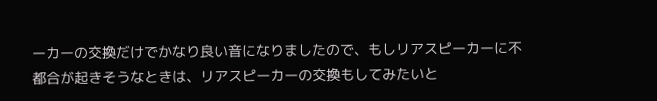ーカーの交換だけでかなり良い音になりましたので、もしリアスピーカーに不都合が起きそうなときは、リアスピーカーの交換もしてみたいと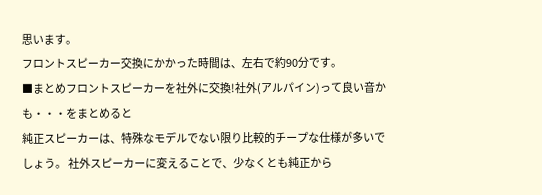思います。
フロントスピーカー交換にかかった時間は、左右で約90分です。
■まとめフロントスピーカーを社外に交換!社外(アルパイン)って良い音かも・・・をまとめると
純正スピーカーは、特殊なモデルでない限り比較的チープな仕様が多いでしょう。 社外スピーカーに変えることで、少なくとも純正から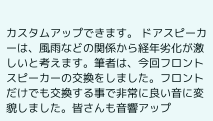カスタムアップできます。 ドアスピーカーは、風雨などの関係から経年劣化が激しいと考えます。筆者は、今回フロントスピーカーの交換をしました。フロントだけでも交換する事で非常に良い音に変貌しました。皆さんも音響アップ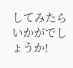してみたらいかがでしょうか!